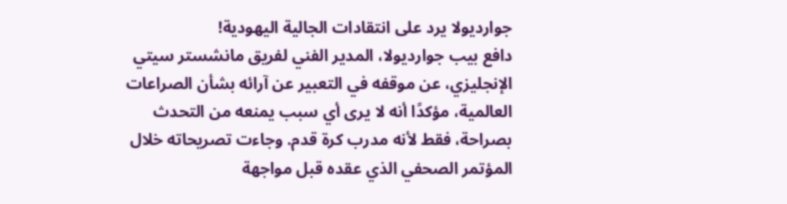جوارديولا يرد على انتقادات الجالية اليهودية!
دافع بيب جوارديولا، المدير الفني لفريق مانشستر سيتي الإنجليزي، عن موقفه في التعبير عن آرائه بشأن الصراعات العالمية، مؤكدًا أنه لا يرى أي سبب يمنعه من التحدث بصراحة، فقط لأنه مدرب كرة قدم. وجاءت تصريحاته خلال المؤتمر الصحفي الذي عقده قبل مواجهة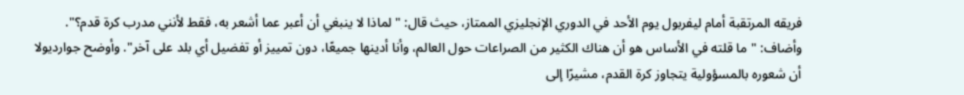فريقه المرتقبة أمام ليفربول يوم الأحد في الدوري الإنجليزي الممتاز، حيث قال: "لماذا لا ينبغي أن أعبر عما أشعر به، فقط لأنني مدرب كرة قدم؟". وأضاف: "ما قلته في الأساس هو أن هناك الكثير من الصراعات حول العالم، وأنا أدينها جميعًا، دون تمييز أو تفضيل أي بلد على آخر". وأوضح جوارديولا أن شعوره بالمسؤولية يتجاوز كرة القدم، مشيرًا إلى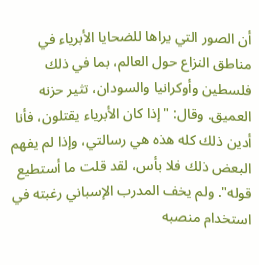أن الصور التي يراها للضحايا الأبرياء في مناطق النزاع حول العالم، بما في ذلك فلسطين وأوكرانيا والسودان، تثير حزنه العميق. وقال: "إذا كان الأبرياء يقتلون، فأنا أدين ذلك كله هذه هي رسالتي، وإذا لم يفهم البعض ذلك فلا بأس، لقد قلت ما أستطيع قوله". ولم يخف المدرب الإسباني رغبته في استخدام منصبه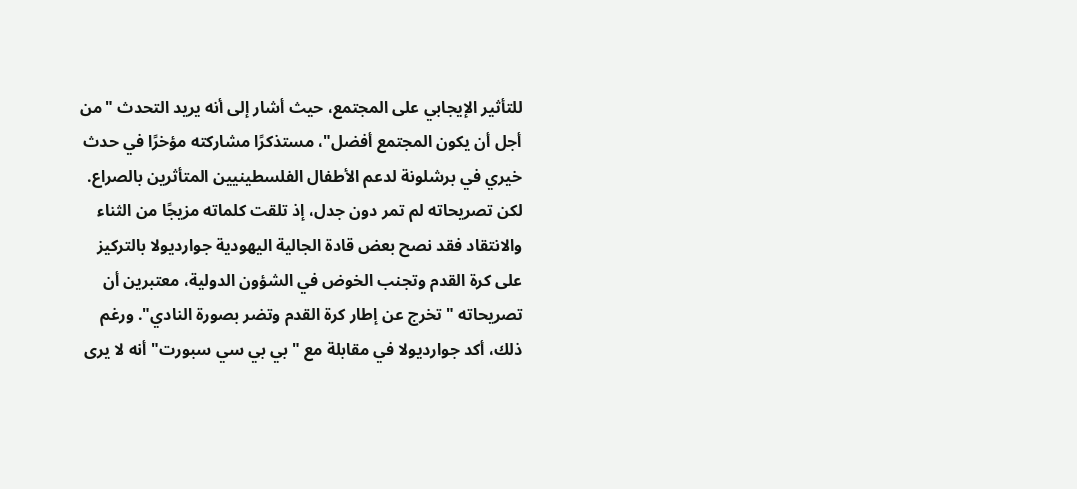للتأثير الإيجابي على المجتمع، حيث أشار إلى أنه يريد التحدث "من أجل أن يكون المجتمع أفضل"، مستذكرًا مشاركته مؤخرًا في حدث خيري في برشلونة لدعم الأطفال الفلسطينيين المتأثرين بالصراع. لكن تصريحاته لم تمر دون جدل، إذ تلقت كلماته مزيجًا من الثناء والانتقاد فقد نصح بعض قادة الجالية اليهودية جوارديولا بالتركيز على كرة القدم وتجنب الخوض في الشؤون الدولية، معتبرين أن تصريحاته "تخرج عن إطار كرة القدم وتضر بصورة النادي". ورغم ذلك، أكد جوارديولا في مقابلة مع "بي بي سي سبورت" أنه لا يرى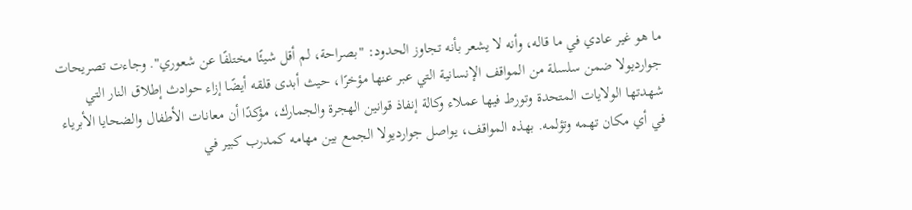ما هو غير عادي في ما قاله، وأنه لا يشعر بأنه تجاوز الحدود: "بصراحة، لم أقل شيئًا مختلفًا عن شعوري". وجاءت تصريحات جوارديولا ضمن سلسلة من المواقف الإنسانية التي عبر عنها مؤخرًا، حيث أبدى قلقه أيضًا إزاء حوادث إطلاق النار التي شهدتها الولايات المتحدة وتورط فيها عملاء وكالة إنفاذ قوانين الهجرة والجمارك، مؤكدًا أن معانات الأطفال والضحايا الأبرياء في أي مكان تهمه وتؤلمه. بهذه المواقف، يواصل جوارديولا الجمع بين مهامه كمدرب كبير في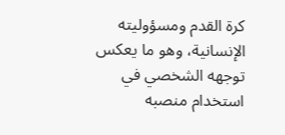كرة القدم ومسؤوليته الإنسانية، وهو ما يعكس توجهه الشخصي في استخدام منصبه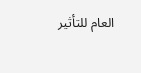العام للتأثير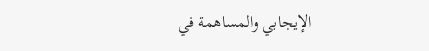الإيجابي والمساهمة في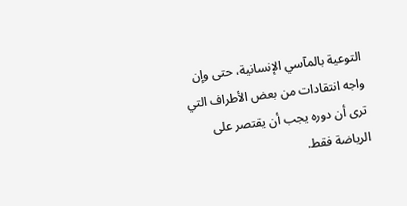التوعية بالمآسي الإنسانية، حتى وإن واجه انتقادات من بعض الأطراف التي ترى أن دوره يجب أن يقتصر على الرياضة فقط.